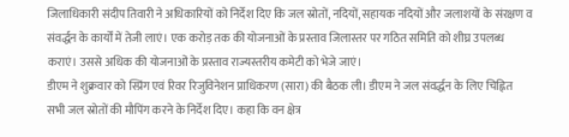जिलाधिकारी संदीप तिवारी ने अधिकारियों को निर्देश दिए कि जल स्रोतों, नदियों, सहायक नदियों और जलाशयों के संरक्षण व संवर्द्धन के कार्यों में तेजी लाएं। एक करोड़ तक की योजनाओं के प्रस्ताव जिलास्तर पर गठित समिति को शीघ्र उपलब्ध कराएं। उससे अधिक की योजनाओं के प्रस्ताव राज्यस्तरीय कमेटी को भेजे जाएं।
डीएम ने शुक्रवार को स्प्रिंग एवं रिवर रिजुविनेशन प्राधिकरण (सारा) की बैठक ली। डीएम ने जल संवर्द्धन के लिए चिह्नित सभी जल स्रोतों की मौपिंग करने के निर्देश दिए। कहा कि वन क्षेत्र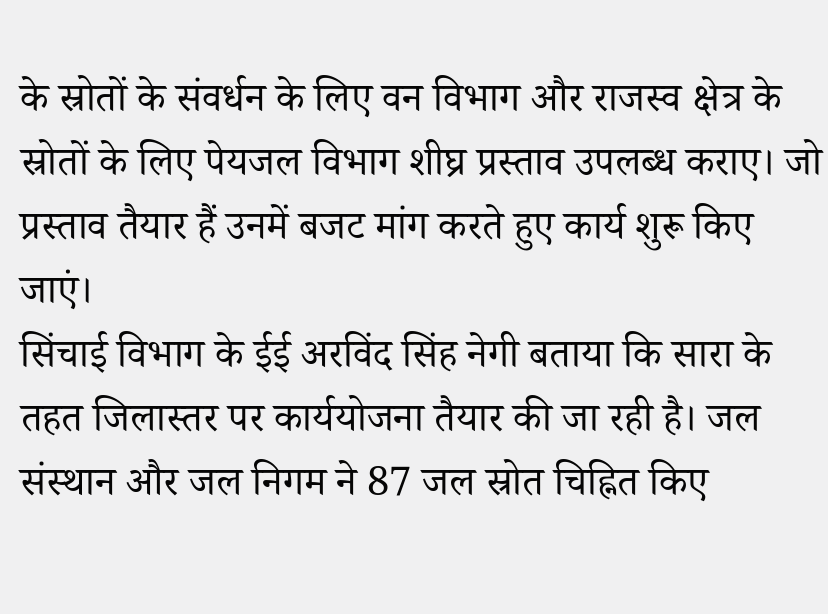के स्रोतों के संवर्धन के लिए वन विभाग और राजस्व क्षेत्र के स्रोतों के लिए पेयजल विभाग शीघ्र प्रस्ताव उपलब्ध कराए। जो प्रस्ताव तैयार हैं उनमें बजट मांग करते हुए कार्य शुरू किए जाएं।
सिंचाई विभाग के ईई अरविंद सिंह नेगी बताया कि सारा के तहत जिलास्तर पर कार्ययोजना तैयार की जा रही है। जल संस्थान और जल निगम ने 87 जल स्रोत चिह्नित किए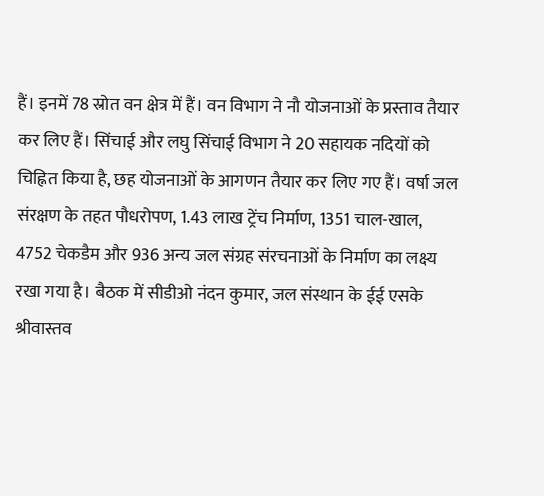हैं। इनमें 78 स्रोत वन क्षेत्र में हैं। वन विभाग ने नौ योजनाओं के प्रस्ताव तैयार कर लिए हैं। सिंचाई और लघु सिंचाई विभाग ने 20 सहायक नदियों को चिह्नित किया है, छह योजनाओं के आगणन तैयार कर लिए गए हैं। वर्षा जल संरक्षण के तहत पौधरोपण, 1.43 लाख ट्रेंच निर्माण, 1351 चाल-खाल, 4752 चेकडैम और 936 अन्य जल संग्रह संरचनाओं के निर्माण का लक्ष्य रखा गया है। बैठक में सीडीओ नंदन कुमार, जल संस्थान के ईई एसके श्रीवास्तव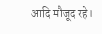आदि मौजूद रहे।